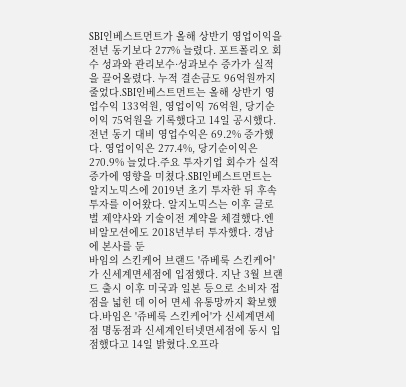SBI인베스트먼트가 올해 상반기 영업이익을 전년 동기보다 277% 늘렸다. 포트폴리오 회수 성과와 관리보수·성과보수 증가가 실적을 끌어올렸다. 누적 결손금도 96억원까지 줄었다.SBI인베스트먼트는 올해 상반기 영업수익 133억원, 영업이익 76억원, 당기순이익 75억원을 기록했다고 14일 공시했다.전년 동기 대비 영업수익은 69.2% 증가했다. 영업이익은 277.4%, 당기순이익은 270.9% 늘었다.주요 투자기업 회수가 실적 증가에 영향을 미쳤다.SBI인베스트먼트는 알지노믹스에 2019년 초기 투자한 뒤 후속 투자를 이어왔다. 알지노믹스는 이후 글로벌 제약사와 기술이전 계약을 체결했다.엔비알모션에도 2018년부터 투자했다. 경남에 본사를 둔
바임의 스킨케어 브랜드 '쥬베룩 스킨케어'가 신세계면세점에 입점했다. 지난 3월 브랜드 출시 이후 미국과 일본 등으로 소비자 접점을 넓힌 데 이어 면세 유통망까지 확보했다.바임은 '쥬베룩 스킨케어'가 신세계면세점 명동점과 신세계인터넷면세점에 동시 입점했다고 14일 밝혔다.오프라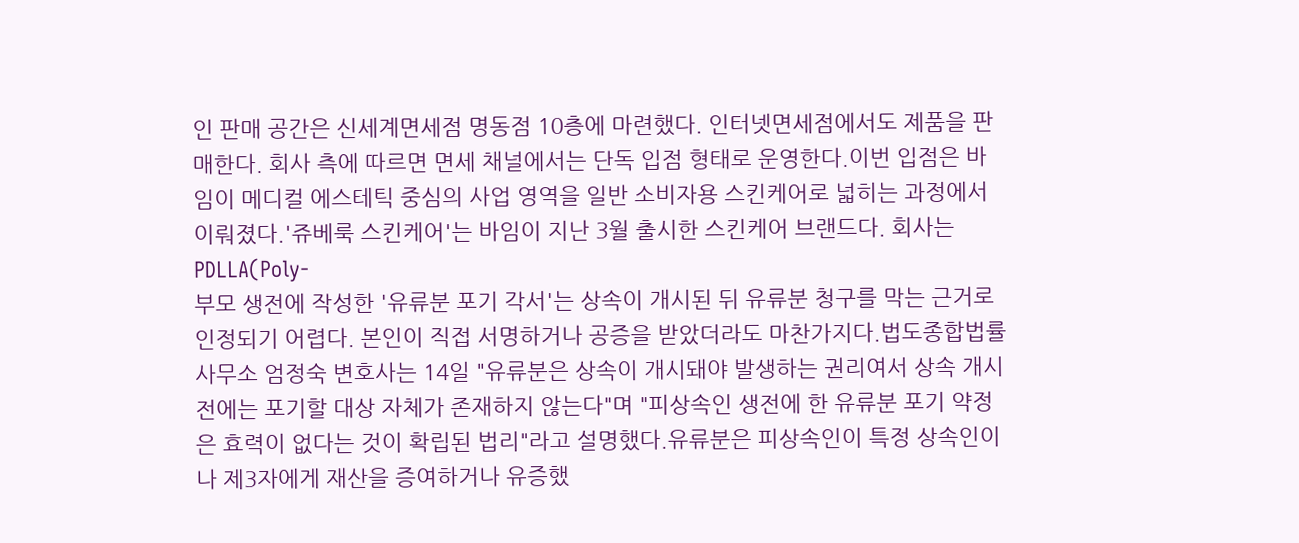인 판매 공간은 신세계면세점 명동점 10층에 마련했다. 인터넷면세점에서도 제품을 판매한다. 회사 측에 따르면 면세 채널에서는 단독 입점 형태로 운영한다.이번 입점은 바임이 메디컬 에스테틱 중심의 사업 영역을 일반 소비자용 스킨케어로 넓히는 과정에서 이뤄졌다.'쥬베룩 스킨케어'는 바임이 지난 3월 출시한 스킨케어 브랜드다. 회사는 PDLLA(Poly-
부모 생전에 작성한 '유류분 포기 각서'는 상속이 개시된 뒤 유류분 청구를 막는 근거로 인정되기 어렵다. 본인이 직접 서명하거나 공증을 받았더라도 마찬가지다.법도종합법률사무소 엄정숙 변호사는 14일 "유류분은 상속이 개시돼야 발생하는 권리여서 상속 개시 전에는 포기할 대상 자체가 존재하지 않는다"며 "피상속인 생전에 한 유류분 포기 약정은 효력이 없다는 것이 확립된 법리"라고 설명했다.유류분은 피상속인이 특정 상속인이나 제3자에게 재산을 증여하거나 유증했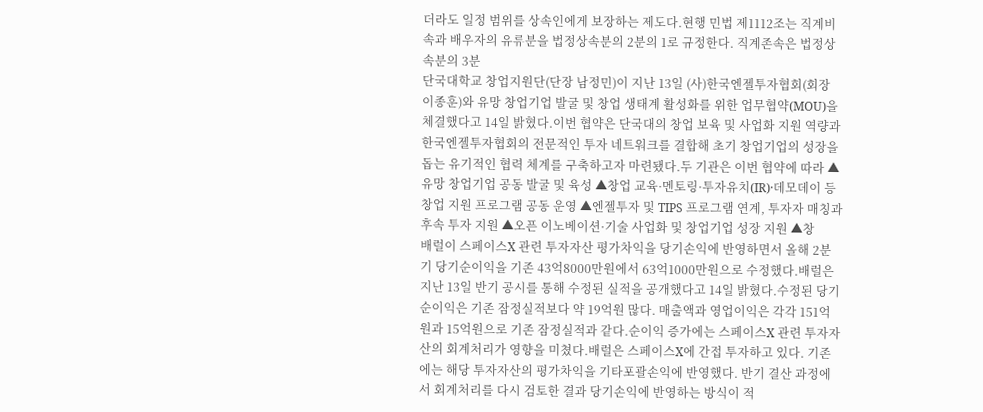더라도 일정 범위를 상속인에게 보장하는 제도다.현행 민법 제1112조는 직계비속과 배우자의 유류분을 법정상속분의 2분의 1로 규정한다. 직계존속은 법정상속분의 3분
단국대학교 창업지원단(단장 남정민)이 지난 13일 (사)한국엔젤투자협회(회장 이종훈)와 유망 창업기업 발굴 및 창업 생태계 활성화를 위한 업무협약(MOU)을 체결했다고 14일 밝혔다.이번 협약은 단국대의 창업 보육 및 사업화 지원 역량과 한국엔젤투자협회의 전문적인 투자 네트워크를 결합해 초기 창업기업의 성장을 돕는 유기적인 협력 체계를 구축하고자 마련됐다.두 기관은 이번 협약에 따라 ▲유망 창업기업 공동 발굴 및 육성 ▲창업 교육·멘토링·투자유치(IR)·데모데이 등 창업 지원 프로그램 공동 운영 ▲엔젤투자 및 TIPS 프로그램 연계, 투자자 매칭과 후속 투자 지원 ▲오픈 이노베이션·기술 사업화 및 창업기업 성장 지원 ▲창
배럴이 스페이스X 관련 투자자산 평가차익을 당기손익에 반영하면서 올해 2분기 당기순이익을 기존 43억8000만원에서 63억1000만원으로 수정했다.배럴은 지난 13일 반기 공시를 통해 수정된 실적을 공개했다고 14일 밝혔다.수정된 당기순이익은 기존 잠정실적보다 약 19억원 많다. 매출액과 영업이익은 각각 151억원과 15억원으로 기존 잠정실적과 같다.순이익 증가에는 스페이스X 관련 투자자산의 회계처리가 영향을 미쳤다.배럴은 스페이스X에 간접 투자하고 있다. 기존에는 해당 투자자산의 평가차익을 기타포괄손익에 반영했다. 반기 결산 과정에서 회계처리를 다시 검토한 결과 당기손익에 반영하는 방식이 적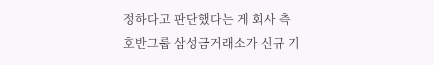정하다고 판단했다는 게 회사 측
호반그룹 삼성금거래소가 신규 기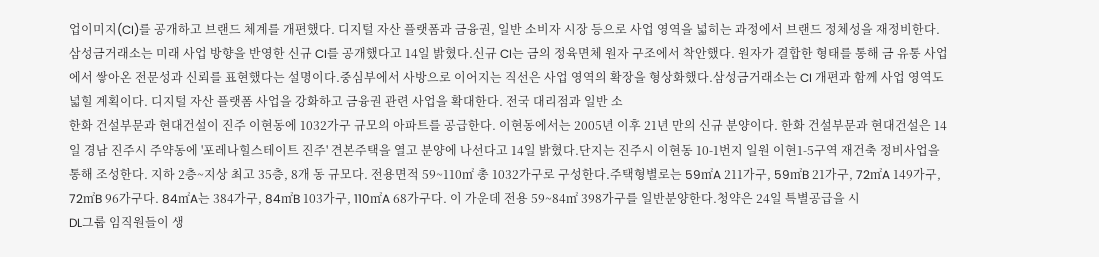업이미지(CI)를 공개하고 브랜드 체계를 개편했다. 디지털 자산 플랫폼과 금융권, 일반 소비자 시장 등으로 사업 영역을 넓히는 과정에서 브랜드 정체성을 재정비한다.삼성금거래소는 미래 사업 방향을 반영한 신규 CI를 공개했다고 14일 밝혔다.신규 CI는 금의 정육면체 원자 구조에서 착안했다. 원자가 결합한 형태를 통해 금 유통 사업에서 쌓아온 전문성과 신뢰를 표현했다는 설명이다.중심부에서 사방으로 이어지는 직선은 사업 영역의 확장을 형상화했다.삼성금거래소는 CI 개편과 함께 사업 영역도 넓힐 계획이다. 디지털 자산 플랫폼 사업을 강화하고 금융권 관련 사업을 확대한다. 전국 대리점과 일반 소
한화 건설부문과 현대건설이 진주 이현동에 1032가구 규모의 아파트를 공급한다. 이현동에서는 2005년 이후 21년 만의 신규 분양이다. 한화 건설부문과 현대건설은 14일 경남 진주시 주약동에 '포레나힐스테이트 진주' 견본주택을 열고 분양에 나선다고 14일 밝혔다.단지는 진주시 이현동 10-1번지 일원 이현1-5구역 재건축 정비사업을 통해 조성한다. 지하 2층~지상 최고 35층, 8개 동 규모다. 전용면적 59~110㎡ 총 1032가구로 구성한다.주택형별로는 59㎡A 211가구, 59㎡B 21가구, 72㎡A 149가구, 72㎡B 96가구다. 84㎡A는 384가구, 84㎡B 103가구, 110㎡A 68가구다. 이 가운데 전용 59~84㎡ 398가구를 일반분양한다.청약은 24일 특별공급을 시
DL그룹 임직원들이 생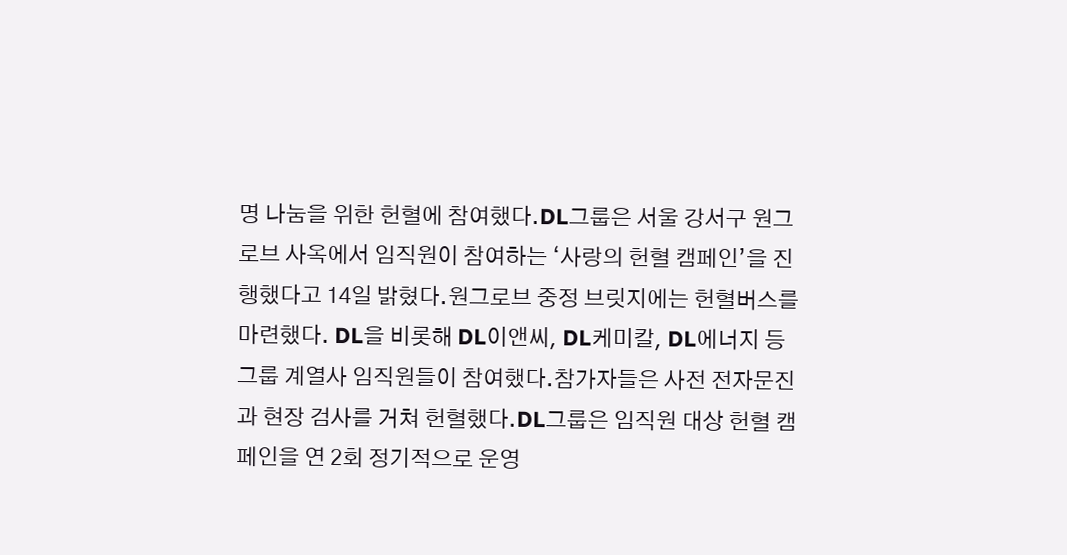명 나눔을 위한 헌혈에 참여했다.DL그룹은 서울 강서구 원그로브 사옥에서 임직원이 참여하는 ‘사랑의 헌혈 캠페인’을 진행했다고 14일 밝혔다.원그로브 중정 브릿지에는 헌혈버스를 마련했다. DL을 비롯해 DL이앤씨, DL케미칼, DL에너지 등 그룹 계열사 임직원들이 참여했다.참가자들은 사전 전자문진과 현장 검사를 거쳐 헌혈했다.DL그룹은 임직원 대상 헌혈 캠페인을 연 2회 정기적으로 운영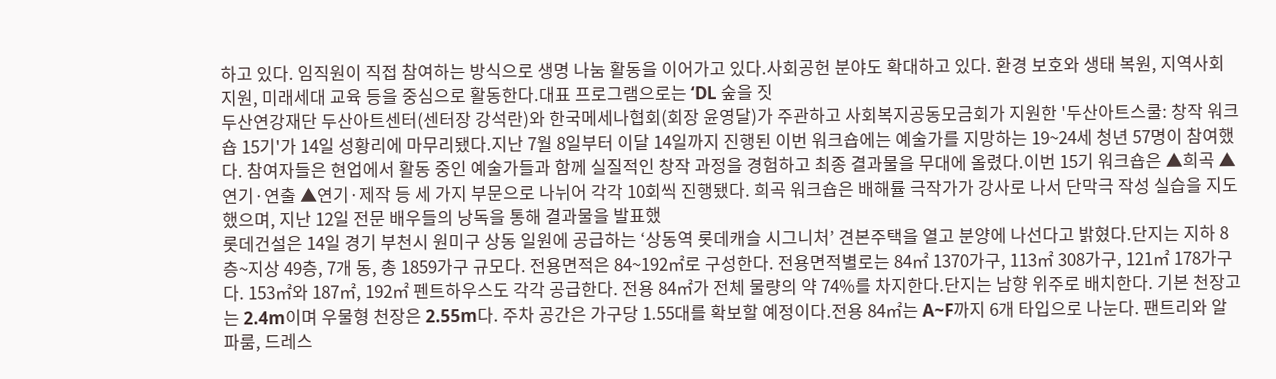하고 있다. 임직원이 직접 참여하는 방식으로 생명 나눔 활동을 이어가고 있다.사회공헌 분야도 확대하고 있다. 환경 보호와 생태 복원, 지역사회 지원, 미래세대 교육 등을 중심으로 활동한다.대표 프로그램으로는 ‘DL 숲을 짓
두산연강재단 두산아트센터(센터장 강석란)와 한국메세나협회(회장 윤영달)가 주관하고 사회복지공동모금회가 지원한 '두산아트스쿨: 창작 워크숍 15기'가 14일 성황리에 마무리됐다.지난 7월 8일부터 이달 14일까지 진행된 이번 워크숍에는 예술가를 지망하는 19~24세 청년 57명이 참여했다. 참여자들은 현업에서 활동 중인 예술가들과 함께 실질적인 창작 과정을 경험하고 최종 결과물을 무대에 올렸다.이번 15기 워크숍은 ▲희곡 ▲연기·연출 ▲연기·제작 등 세 가지 부문으로 나뉘어 각각 10회씩 진행됐다. 희곡 워크숍은 배해률 극작가가 강사로 나서 단막극 작성 실습을 지도했으며, 지난 12일 전문 배우들의 낭독을 통해 결과물을 발표했
롯데건설은 14일 경기 부천시 원미구 상동 일원에 공급하는 ‘상동역 롯데캐슬 시그니처’ 견본주택을 열고 분양에 나선다고 밝혔다.단지는 지하 8층~지상 49층, 7개 동, 총 1859가구 규모다. 전용면적은 84~192㎡로 구성한다. 전용면적별로는 84㎡ 1370가구, 113㎡ 308가구, 121㎡ 178가구다. 153㎡와 187㎡, 192㎡ 펜트하우스도 각각 공급한다. 전용 84㎡가 전체 물량의 약 74%를 차지한다.단지는 남향 위주로 배치한다. 기본 천장고는 2.4m이며 우물형 천장은 2.55m다. 주차 공간은 가구당 1.55대를 확보할 예정이다.전용 84㎡는 A~F까지 6개 타입으로 나눈다. 팬트리와 알파룸, 드레스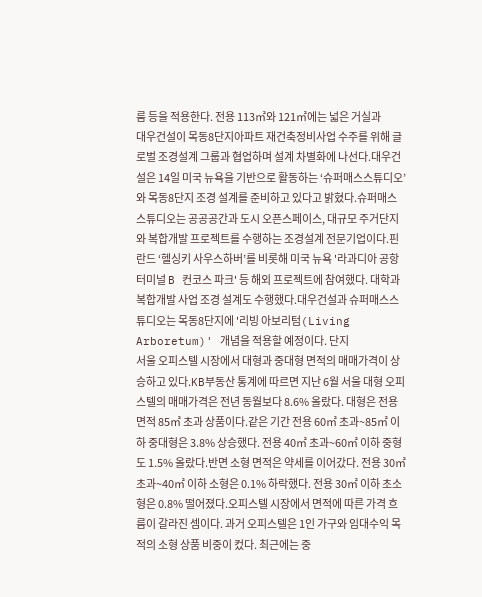룸 등을 적용한다. 전용 113㎡와 121㎡에는 넓은 거실과
대우건설이 목동8단지아파트 재건축정비사업 수주를 위해 글로벌 조경설계 그룹과 협업하며 설계 차별화에 나선다.대우건설은 14일 미국 뉴욕을 기반으로 활동하는 ‘슈퍼매스스튜디오’와 목동8단지 조경 설계를 준비하고 있다고 밝혔다.슈퍼매스스튜디오는 공공공간과 도시 오픈스페이스, 대규모 주거단지와 복합개발 프로젝트를 수행하는 조경설계 전문기업이다.핀란드 ‘헬싱키 사우스하버’를 비롯해 미국 뉴욕 '라과디아 공항 터미널 B 컨코스 파크' 등 해외 프로젝트에 참여했다. 대학과 복합개발 사업 조경 설계도 수행했다.대우건설과 슈퍼매스스튜디오는 목동8단지에 '리빙 아보리텀(Living Arboretum)' 개념을 적용할 예정이다. 단지
서울 오피스텔 시장에서 대형과 중대형 면적의 매매가격이 상승하고 있다.KB부동산 통계에 따르면 지난 6월 서울 대형 오피스텔의 매매가격은 전년 동월보다 8.6% 올랐다. 대형은 전용면적 85㎡ 초과 상품이다.같은 기간 전용 60㎡ 초과~85㎡ 이하 중대형은 3.8% 상승했다. 전용 40㎡ 초과~60㎡ 이하 중형도 1.5% 올랐다.반면 소형 면적은 약세를 이어갔다. 전용 30㎡ 초과~40㎡ 이하 소형은 0.1% 하락했다. 전용 30㎡ 이하 초소형은 0.8% 떨어졌다.오피스텔 시장에서 면적에 따른 가격 흐름이 갈라진 셈이다. 과거 오피스텔은 1인 가구와 임대수익 목적의 소형 상품 비중이 컸다. 최근에는 중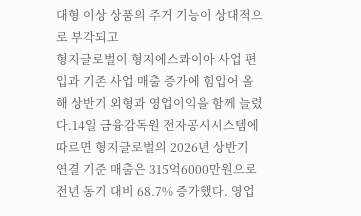대형 이상 상품의 주거 기능이 상대적으로 부각되고
형지글로벌이 형지에스콰이아 사업 편입과 기존 사업 매출 증가에 힘입어 올해 상반기 외형과 영업이익을 함께 늘렸다.14일 금융감독원 전자공시시스템에 따르면 형지글로벌의 2026년 상반기 연결 기준 매출은 315억6000만원으로 전년 동기 대비 68.7% 증가했다. 영업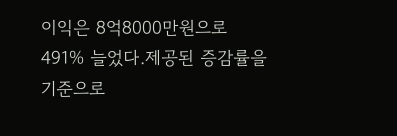이익은 8억8000만원으로 491% 늘었다.제공된 증감률을 기준으로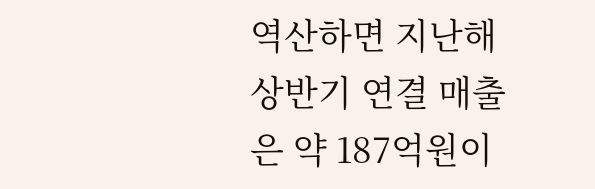역산하면 지난해 상반기 연결 매출은 약 187억원이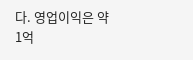다. 영업이익은 약 1억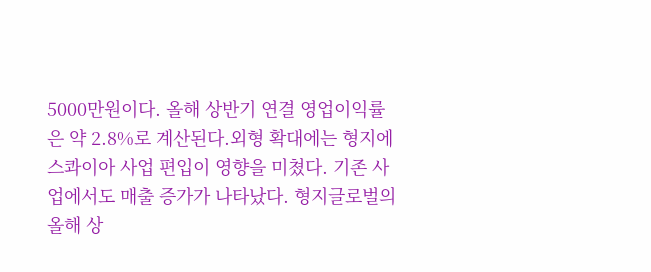5000만원이다. 올해 상반기 연결 영업이익률은 약 2.8%로 계산된다.외형 확대에는 형지에스콰이아 사업 편입이 영향을 미쳤다. 기존 사업에서도 매출 증가가 나타났다. 형지글로벌의 올해 상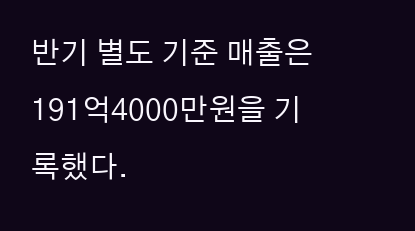반기 별도 기준 매출은 191억4000만원을 기록했다.